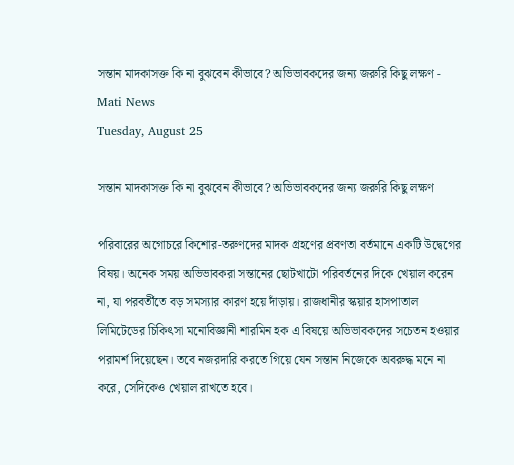সন্তান মাদকাসক্ত কি না বুঝবেন কীভাবে? অভিভাবকদের জন্য জরুরি কিছু লক্ষণ - Mati News
Tuesday, August 25

সন্তান মাদকাসক্ত কি না বুঝবেন কীভাবে? অভিভাবকদের জন্য জরুরি কিছু লক্ষণ

পরিবারের অগোচরে কিশোর-তরুণদের মাদক গ্রহণের প্রবণতা বর্তমানে একটি উদ্বেগের বিষয়। অনেক সময় অভিভাবকরা সন্তানের ছোটখাটো পরিবর্তনের দিকে খেয়াল করেন না, যা পরবর্তীতে বড় সমস্যার কারণ হয়ে দাঁড়ায়। রাজধানীর স্কয়ার হাসপাতাল লিমিটেডের চিকিৎসা মনোবিজ্ঞানী শারমিন হক এ বিষয়ে অভিভাবকদের সচেতন হওয়ার পরামর্শ দিয়েছেন। তবে নজরদারি করতে গিয়ে যেন সন্তান নিজেকে অবরুদ্ধ মনে না করে, সেদিকেও খেয়াল রাখতে হবে।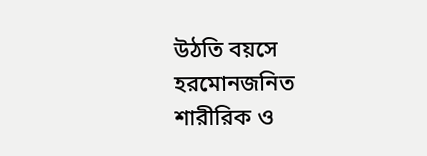উঠতি বয়সে হরমোনজনিত শারীরিক ও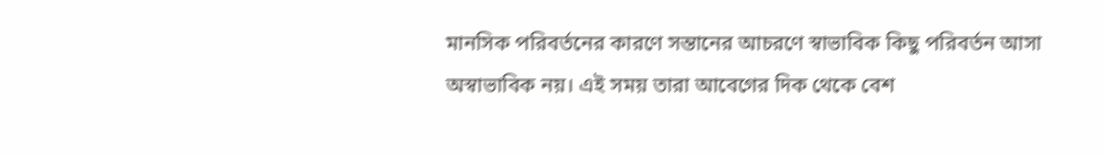মানসিক পরিবর্তনের কারণে সন্তানের আচরণে স্বাভাবিক কিছু পরিবর্তন আসা অস্বাভাবিক নয়। এই সময় তারা আবেগের দিক থেকে বেশ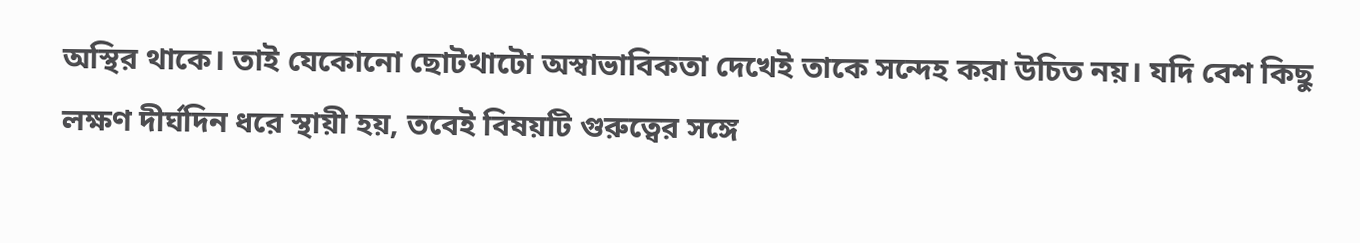অস্থির থাকে। তাই যেকোনো ছোটখাটো অস্বাভাবিকতা দেখেই তাকে সন্দেহ করা উচিত নয়। যদি বেশ কিছু লক্ষণ দীর্ঘদিন ধরে স্থায়ী হয়, তবেই বিষয়টি গুরুত্বের সঙ্গে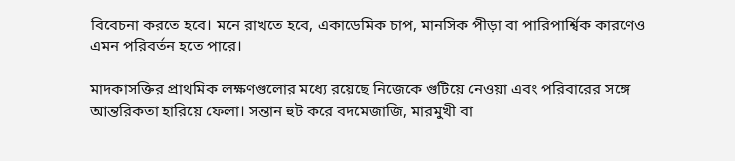বিবেচনা করতে হবে। মনে রাখতে হবে, একাডেমিক চাপ, মানসিক পীড়া বা পারিপার্শ্বিক কারণেও এমন পরিবর্তন হতে পারে।

মাদকাসক্তির প্রাথমিক লক্ষণগুলোর মধ্যে রয়েছে নিজেকে গুটিয়ে নেওয়া এবং পরিবারের সঙ্গে আন্তরিকতা হারিয়ে ফেলা। সন্তান হুট করে বদমেজাজি, মারমুখী বা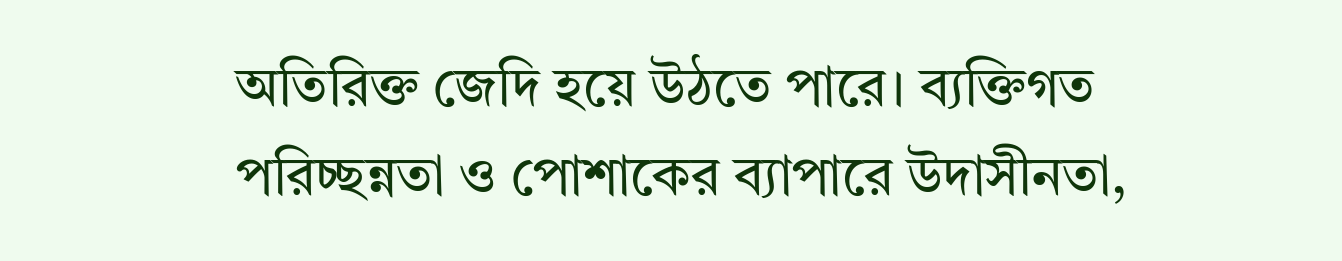অতিরিক্ত জেদি হয়ে উঠতে পারে। ব্যক্তিগত পরিচ্ছন্নতা ও পোশাকের ব্যাপারে উদাসীনতা,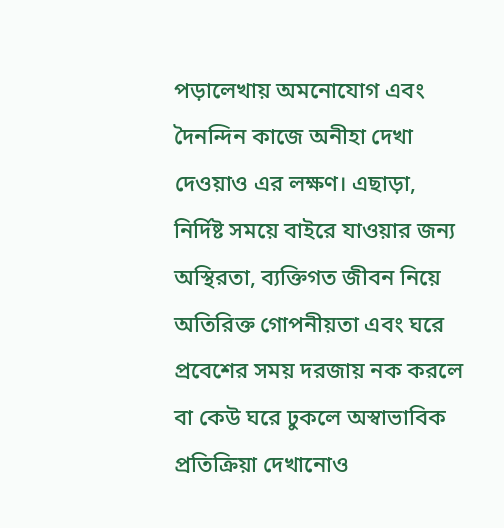পড়ালেখায় অমনোযোগ এবং দৈনন্দিন কাজে অনীহা দেখা দেওয়াও এর লক্ষণ। এছাড়া, নির্দিষ্ট সময়ে বাইরে যাওয়ার জন্য অস্থিরতা, ব্যক্তিগত জীবন নিয়ে অতিরিক্ত গোপনীয়তা এবং ঘরে প্রবেশের সময় দরজায় নক করলে বা কেউ ঘরে ঢুকলে অস্বাভাবিক প্রতিক্রিয়া দেখানোও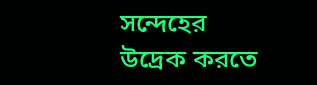সন্দেহের উদ্রেক করতে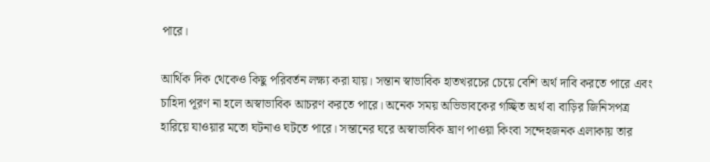পারে।

আর্থিক দিক থেকেও কিছু পরিবর্তন লক্ষ্য করা যায়। সন্তান স্বাভাবিক হাতখরচের চেয়ে বেশি অর্থ দাবি করতে পারে এবং চাহিদা পূরণ না হলে অস্বাভাবিক আচরণ করতে পারে। অনেক সময় অভিভাবকের গচ্ছিত অর্থ বা বাড়ির জিনিসপত্র হারিয়ে যাওয়ার মতো ঘটনাও ঘটতে পারে। সন্তানের ঘরে অস্বাভাবিক ঘ্রাণ পাওয়া কিংবা সন্দেহজনক এলাকায় তার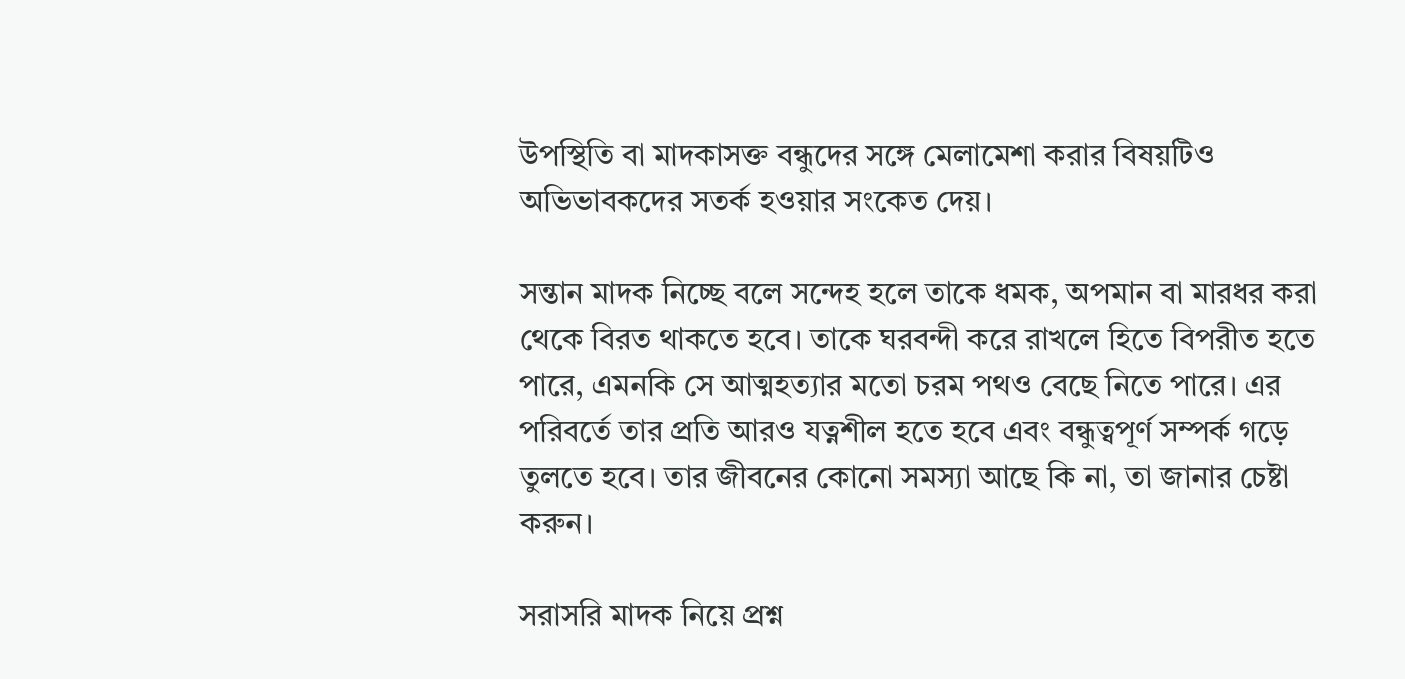উপস্থিতি বা মাদকাসক্ত বন্ধুদের সঙ্গে মেলামেশা করার বিষয়টিও অভিভাবকদের সতর্ক হওয়ার সংকেত দেয়।

সন্তান মাদক নিচ্ছে বলে সন্দেহ হলে তাকে ধমক, অপমান বা মারধর করা থেকে বিরত থাকতে হবে। তাকে ঘরবন্দী করে রাখলে হিতে বিপরীত হতে পারে, এমনকি সে আত্মহত্যার মতো চরম পথও বেছে নিতে পারে। এর পরিবর্তে তার প্রতি আরও যত্নশীল হতে হবে এবং বন্ধুত্বপূর্ণ সম্পর্ক গড়ে তুলতে হবে। তার জীবনের কোনো সমস্যা আছে কি না, তা জানার চেষ্টা করুন।

সরাসরি মাদক নিয়ে প্রশ্ন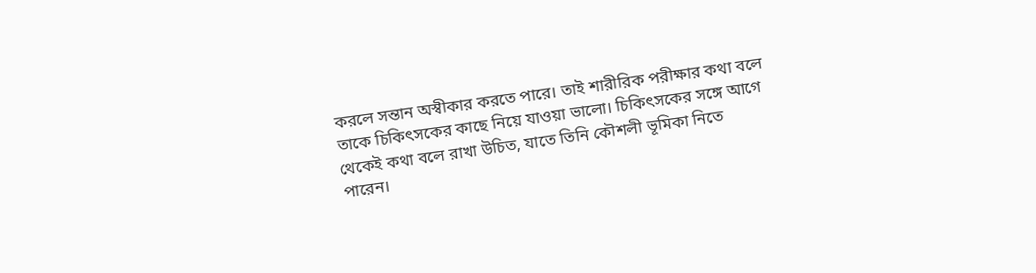করলে সন্তান অস্বীকার করতে পারে। তাই শারীরিক পরীক্ষার কথা বলে তাকে চিকিৎসকের কাছে নিয়ে যাওয়া ভালো। চিকিৎসকের সঙ্গে আগে থেকেই কথা বলে রাখা উচিত, যাতে তিনি কৌশলী ভূমিকা নিতে পারেন।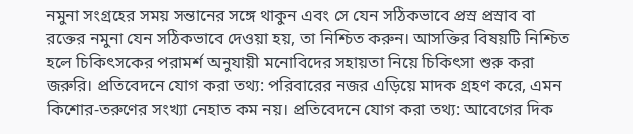নমুনা সংগ্রহের সময় সন্তানের সঙ্গে থাকুন এবং সে যেন সঠিকভাবে প্রস্র প্রস্রাব বা রক্তের নমুনা যেন সঠিকভাবে দেওয়া হয়, তা নিশ্চিত করুন। আসক্তির বিষয়টি নিশ্চিত হলে চিকিৎসকের পরামর্শ অনুযায়ী মনোবিদের সহায়তা নিয়ে চিকিৎসা শুরু করা জরুরি। প্রতিবেদনে যোগ করা তথ্য: পরিবারের নজর এড়িয়ে মাদক গ্রহণ করে, এমন কিশোর-তরুণের সংখ্যা নেহাত কম নয়। প্রতিবেদনে যোগ করা তথ্য: আবেগের দিক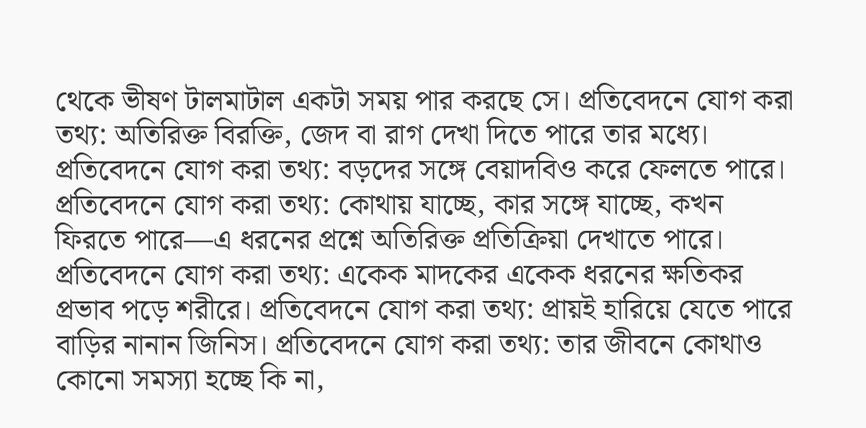থেকে ভীষণ টালমাটাল একটা সময় পার করছে সে। প্রতিবেদনে যোগ করা তথ্য: অতিরিক্ত বিরক্তি, জেদ বা রাগ দেখা দিতে পারে তার মধ্যে। প্রতিবেদনে যোগ করা তথ্য: বড়দের সঙ্গে বেয়াদবিও করে ফেলতে পারে। প্রতিবেদনে যোগ করা তথ্য: কোথায় যাচ্ছে, কার সঙ্গে যাচ্ছে, কখন ফিরতে পারে—এ ধরনের প্রশ্নে অতিরিক্ত প্রতিক্রিয়া দেখাতে পারে। প্রতিবেদনে যোগ করা তথ্য: একেক মাদকের একেক ধরনের ক্ষতিকর প্রভাব পড়ে শরীরে। প্রতিবেদনে যোগ করা তথ্য: প্রায়ই হারিয়ে যেতে পারে বাড়ির নানান জিনিস। প্রতিবেদনে যোগ করা তথ্য: তার জীবনে কোথাও কোনো সমস্যা হচ্ছে কি না,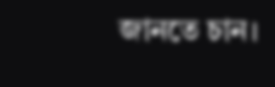জানতে চান।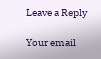Leave a Reply

Your email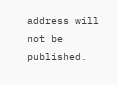address will not be published.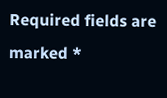Required fields are marked *